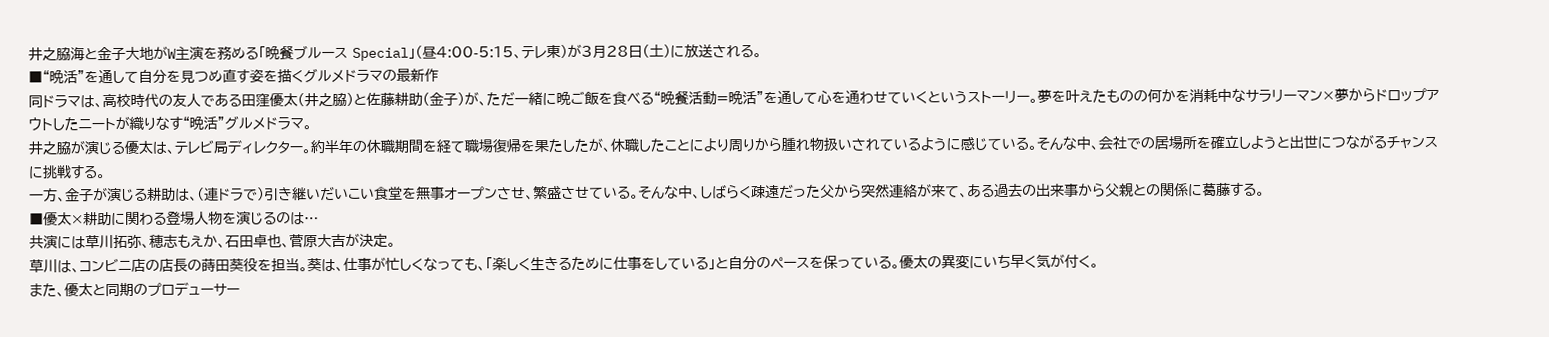井之脇海と金子大地がW主演を務める「晩餐ブルース Special」(昼4:00-5:15、テレ東)が3月28日(土)に放送される。
■“晩活”を通して自分を見つめ直す姿を描くグルメドラマの最新作
同ドラマは、高校時代の友人である田窪優太(井之脇)と佐藤耕助(金子)が、ただ一緒に晩ご飯を食べる“晩餐活動=晩活”を通して心を通わせていくというストーリー。夢を叶えたものの何かを消耗中なサラリーマン×夢からドロップアウトしたニートが織りなす“晩活”グルメドラマ。
井之脇が演じる優太は、テレビ局ディレクター。約半年の休職期間を経て職場復帰を果たしたが、休職したことにより周りから腫れ物扱いされているように感じている。そんな中、会社での居場所を確立しようと出世につながるチャンスに挑戦する。
一方、金子が演じる耕助は、(連ドラで)引き継いだいこい食堂を無事オープンさせ、繁盛させている。そんな中、しばらく疎遠だった父から突然連絡が来て、ある過去の出来事から父親との関係に葛藤する。
■優太×耕助に関わる登場人物を演じるのは…
共演には草川拓弥、穂志もえか、石田卓也、菅原大吉が決定。
草川は、コンビニ店の店長の蒔田葵役を担当。葵は、仕事が忙しくなっても、「楽しく生きるために仕事をしている」と自分のペースを保っている。優太の異変にいち早く気が付く。
また、優太と同期のプロデューサー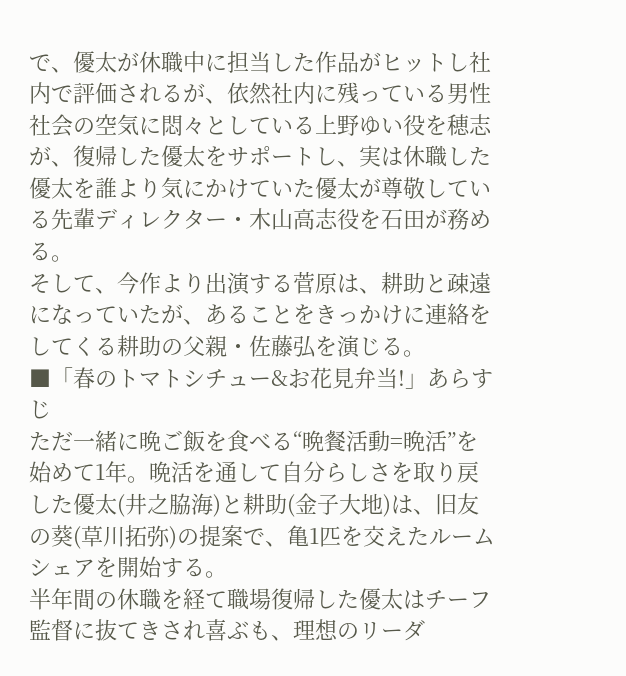で、優太が休職中に担当した作品がヒットし社内で評価されるが、依然社内に残っている男性社会の空気に悶々としている上野ゆい役を穂志が、復帰した優太をサポートし、実は休職した優太を誰より気にかけていた優太が尊敬している先輩ディレクター・木山高志役を石田が務める。
そして、今作より出演する菅原は、耕助と疎遠になっていたが、あることをきっかけに連絡をしてくる耕助の父親・佐藤弘を演じる。
■「春のトマトシチュー&お花見弁当!」あらすじ
ただ一緒に晩ご飯を食べる“晩餐活動=晩活”を始めて1年。晩活を通して自分らしさを取り戻した優太(井之脇海)と耕助(金子大地)は、旧友の葵(草川拓弥)の提案で、亀1匹を交えたルームシェアを開始する。
半年間の休職を経て職場復帰した優太はチーフ監督に抜てきされ喜ぶも、理想のリーダ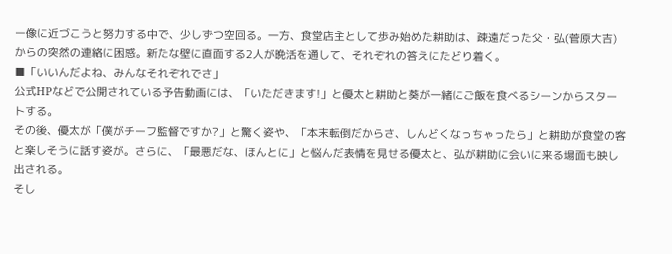ー像に近づこうと努力する中で、少しずつ空回る。一方、食堂店主として歩み始めた耕助は、疎遠だった父・弘(菅原大吉)からの突然の連絡に困惑。新たな壁に直面する2人が晩活を通して、それぞれの答えにたどり着く。
■「いいんだよね、みんなそれぞれでさ」
公式HPなどで公開されている予告動画には、「いただきます!」と優太と耕助と葵が一緒にご飯を食べるシーンからスタートする。
その後、優太が「僕がチーフ監督ですか?」と驚く姿や、「本末転倒だからさ、しんどくなっちゃったら」と耕助が食堂の客と楽しそうに話す姿が。さらに、「最悪だな、ほんとに」と悩んだ表情を見せる優太と、弘が耕助に会いに来る場面も映し出される。
そし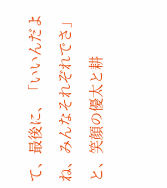て、最後に、「いいんだよね、みんなそれぞれでさ」と、笑顔の優太と耕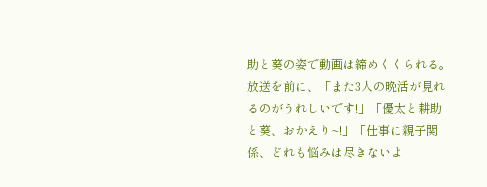助と葵の姿で動画は締めくくられる。
放送を前に、「また3人の晩活が見れるのがうれしいです!」「優太と耕助と葵、おかえり~!」「仕事に親子関係、どれも悩みは尽きないよ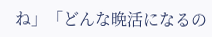ね」「どんな晩活になるの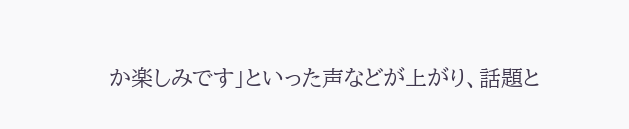か楽しみです」といった声などが上がり、話題と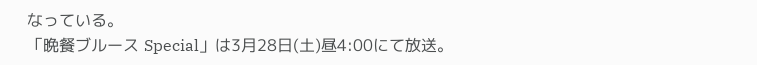なっている。
「晩餐ブルース Special」は3月28日(土)昼4:00にて放送。